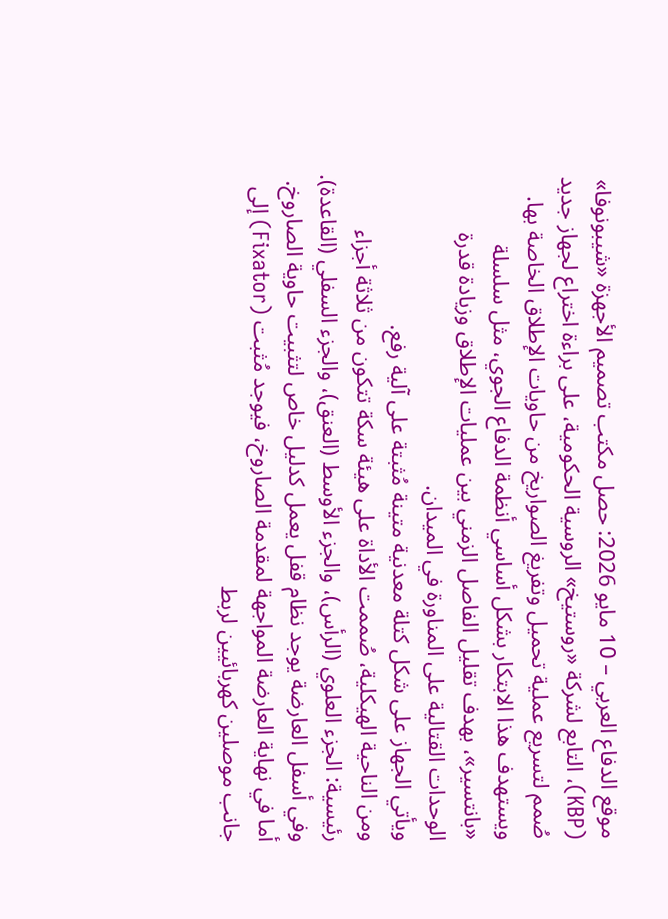موقع الدفاع العربي – 10 مايو 2026: حصل مكتب تصميم الأجهزة «شيبونوفا» (KBP)، التابع لشركة «روستيخ» الروسية الحكومية، على براءة اختراع لجهاز جديد صُمم لتسريع عملية تحميل وتفريغ الصواريخ من حاويات الإطلاق الخاصة بها.
ويستهدف هذا الابتكار بشكل أساسي أنظمة الدفاع الجوي، مثل سلسلة «بانتسير»، بهدف تقليل الفاصل الزمني بين عمليات الإطلاق وزيادة قدرة الوحدات القتالية على المناورة في الميدان.
ويأتي الجهاز على شكل كتلة معدنية متينة مُثبتة على آلية رفع.
ومن الناحية الهيكلية، صُممت الأداة على هيئة سكة تتكون من ثلاثة أجزاء رئيسية: الجزء العلوي (الرأس)، والجزء الأوسط (العنق)، والجزء السفلي (القاعدة).
وفي أسفل العارضة يوجد نظام قفل يعمل كدليل خاص لتثبيت حاوية الصاروخ.
أما في نهاية العارضة المواجهة لمقدمة الصاروخ، فيوجد مُثبت (Fixator) إلى جانب موصلين كهربائيين لربط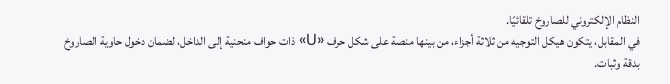النظام الإلكتروني للصاروخ تلقائيًا.
في المقابل، يتكون هيكل التوجيه من ثلاثة أجزاء، من بينها منصة على شكل حرف «U» ذات حواف منحنية إلى الداخل، لضمان دخول حاوية الصاروخ بدقة وثبات.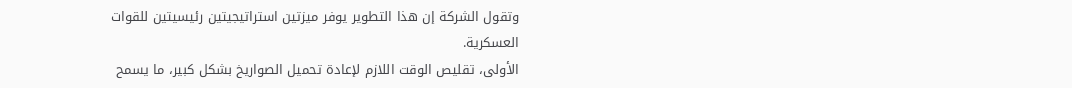وتقول الشركة إن هذا التطوير يوفر ميزتين استراتيجيتين رئيسيتين للقوات العسكرية.
الأولى، تقليص الوقت اللازم لإعادة تحميل الصواريخ بشكل كبير، ما يسمح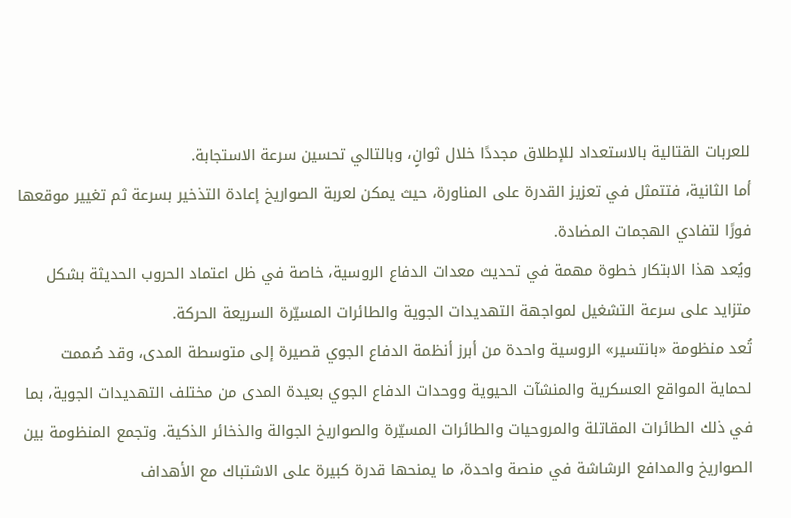للعربات القتالية بالاستعداد للإطلاق مجددًا خلال ثوانٍ، وبالتالي تحسين سرعة الاستجابة.
أما الثانية، فتتمثل في تعزيز القدرة على المناورة، حيث يمكن لعربة الصواريخ إعادة التذخير بسرعة ثم تغيير موقعها فورًا لتفادي الهجمات المضادة.
ويُعد هذا الابتكار خطوة مهمة في تحديث معدات الدفاع الروسية، خاصة في ظل اعتماد الحروب الحديثة بشكل متزايد على سرعة التشغيل لمواجهة التهديدات الجوية والطائرات المسيّرة السريعة الحركة.
تُعد منظومة «بانتسير» الروسية واحدة من أبرز أنظمة الدفاع الجوي قصيرة إلى متوسطة المدى، وقد صُممت لحماية المواقع العسكرية والمنشآت الحيوية ووحدات الدفاع الجوي بعيدة المدى من مختلف التهديدات الجوية، بما في ذلك الطائرات المقاتلة والمروحيات والطائرات المسيّرة والصواريخ الجوالة والذخائر الذكية. وتجمع المنظومة بين الصواريخ والمدافع الرشاشة في منصة واحدة، ما يمنحها قدرة كبيرة على الاشتباك مع الأهداف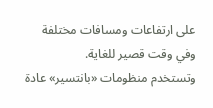على ارتفاعات ومسافات مختلفة وفي وقت قصير للغاية.
وتستخدم منظومات «بانتسير» عادة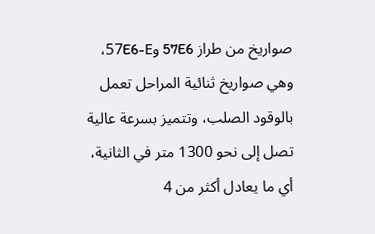صواريخ من طراز 57E6 و57E6-E، وهي صواريخ ثنائية المراحل تعمل بالوقود الصلب، وتتميز بسرعة عالية تصل إلى نحو 1300 متر في الثانية، أي ما يعادل أكثر من 4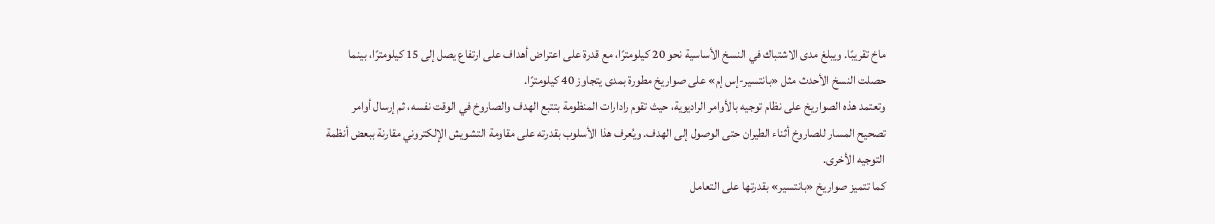ماخ تقريبًا. ويبلغ مدى الاشتباك في النسخ الأساسية نحو 20 كيلومترًا، مع قدرة على اعتراض أهداف على ارتفاع يصل إلى 15 كيلومترًا، بينما حصلت النسخ الأحدث مثل «بانتسير-إس إم» على صواريخ مطورة بمدى يتجاوز 40 كيلومترًا.
وتعتمد هذه الصواريخ على نظام توجيه بالأوامر الراديوية، حيث تقوم رادارات المنظومة بتتبع الهدف والصاروخ في الوقت نفسه، ثم إرسال أوامر تصحيح المسار للصاروخ أثناء الطيران حتى الوصول إلى الهدف. ويُعرف هذا الأسلوب بقدرته على مقاومة التشويش الإلكتروني مقارنة ببعض أنظمة التوجيه الأخرى.
كما تتميز صواريخ «بانتسير» بقدرتها على التعامل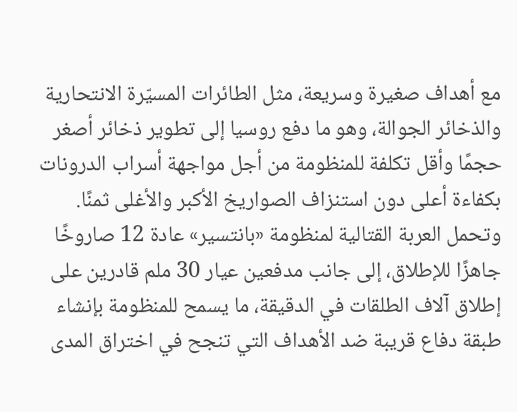مع أهداف صغيرة وسريعة، مثل الطائرات المسيّرة الانتحارية والذخائر الجوالة، وهو ما دفع روسيا إلى تطوير ذخائر أصغر حجمًا وأقل تكلفة للمنظومة من أجل مواجهة أسراب الدرونات بكفاءة أعلى دون استنزاف الصواريخ الأكبر والأغلى ثمنًا.
وتحمل العربة القتالية لمنظومة «بانتسير» عادة 12 صاروخًا جاهزًا للإطلاق، إلى جانب مدفعين عيار 30 ملم قادرين على إطلاق آلاف الطلقات في الدقيقة، ما يسمح للمنظومة بإنشاء طبقة دفاع قريبة ضد الأهداف التي تنجح في اختراق المدى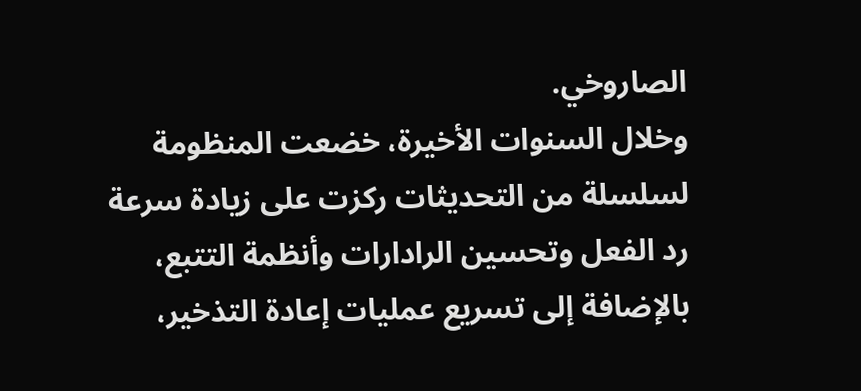الصاروخي.
وخلال السنوات الأخيرة، خضعت المنظومة لسلسلة من التحديثات ركزت على زيادة سرعة رد الفعل وتحسين الرادارات وأنظمة التتبع، بالإضافة إلى تسريع عمليات إعادة التذخير،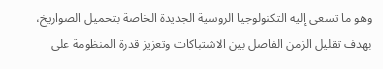وهو ما تسعى إليه التكنولوجيا الروسية الجديدة الخاصة بتحميل الصواريخ، بهدف تقليل الزمن الفاصل بين الاشتباكات وتعزيز قدرة المنظومة على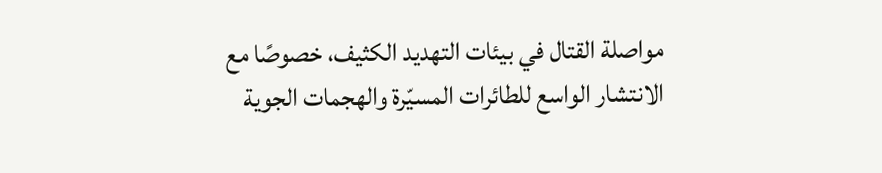مواصلة القتال في بيئات التهديد الكثيف، خصوصًا مع الانتشار الواسع للطائرات المسيّرة والهجمات الجوية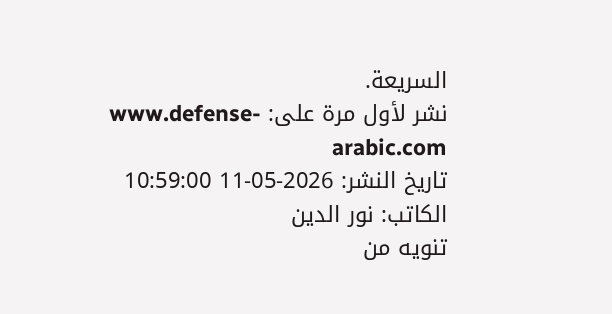السريعة.
نشر لأول مرة على: www.defense-arabic.com
تاريخ النشر: 2026-05-11 10:59:00
الكاتب: نور الدين
تنويه من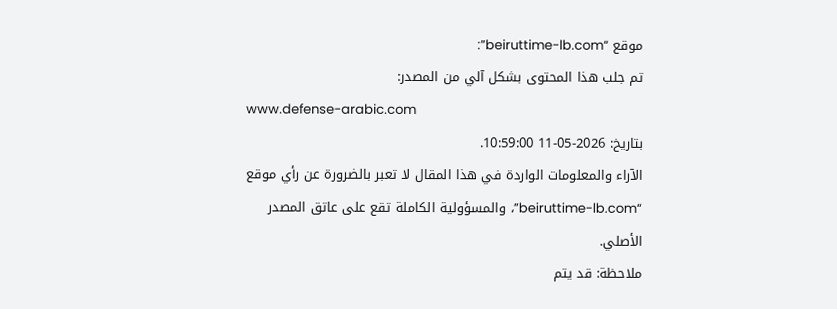موقع “beiruttime-lb.com”:
تم جلب هذا المحتوى بشكل آلي من المصدر:
www.defense-arabic.com
بتاريخ: 2026-05-11 10:59:00.
الآراء والمعلومات الواردة في هذا المقال لا تعبر بالضرورة عن رأي موقع “beiruttime-lb.com”، والمسؤولية الكاملة تقع على عاتق المصدر الأصلي.
ملاحظة: قد يتم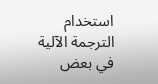استخدام الترجمة الآلية في بعض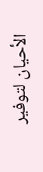الأحيان لتوفير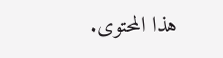هذا المحتوى.